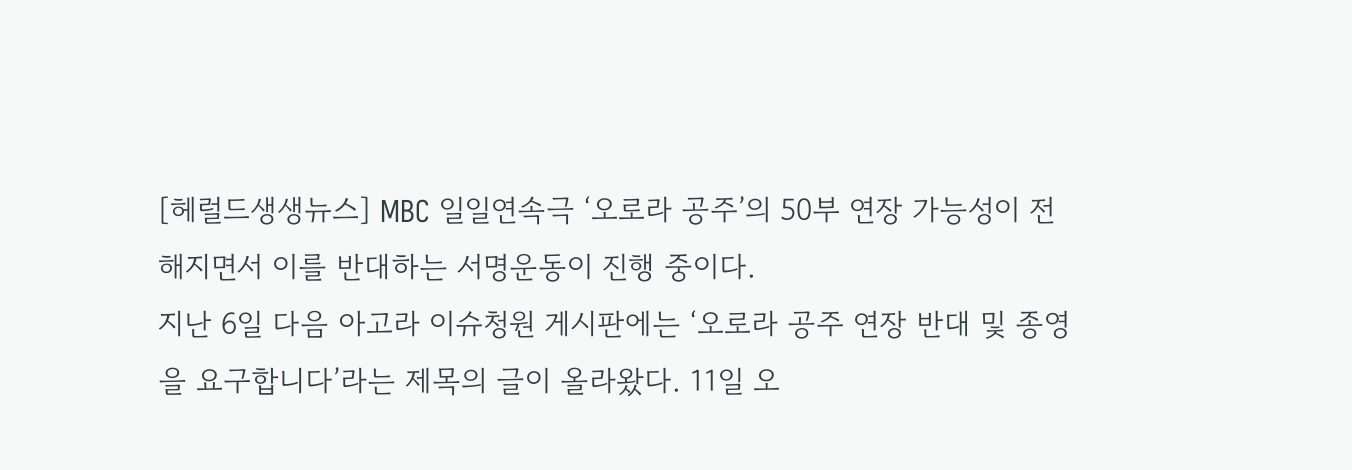[헤럴드생생뉴스] MBC 일일연속극 ‘오로라 공주’의 50부 연장 가능성이 전해지면서 이를 반대하는 서명운동이 진행 중이다.
지난 6일 다음 아고라 이슈청원 게시판에는 ‘오로라 공주 연장 반대 및 종영을 요구합니다’라는 제목의 글이 올라왔다. 11일 오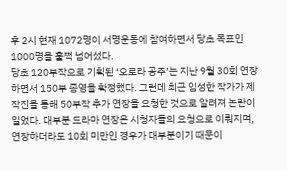후 2시 현재 1072명이 서명운동에 참여하면서 당초 목표인 1000명을 훌쩍 넘어섰다.
당초 120부작으로 기획된 ‘오로라 공주’는 지난 9월 30회 연장하면서 150부 종영을 확정했다. 그런데 최근 임성한 작가가 제작진을 통해 50부작 추가 연장을 요청한 것으로 알려져 논란이 일었다. 대부분 드라마 연장은 시청자들의 요청으로 이뤄지며, 연장하더라도 10회 미만인 경우가 대부분이기 때문이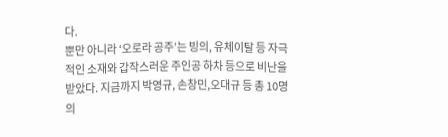다.
뿐만 아니라 ‘오로라 공주’는 빙의, 유체이탈 등 자극적인 소재와 갑작스러운 주인공 하차 등으로 비난을 받았다. 지금까지 박영규, 손창민,오대규 등 총 10명의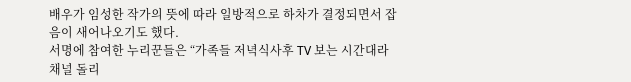배우가 임성한 작가의 뜻에 따라 일방적으로 하차가 결정되면서 잡음이 새어나오기도 했다.
서명에 참여한 누리꾼들은 “가족들 저녁식사후 TV 보는 시간대라 채널 돌리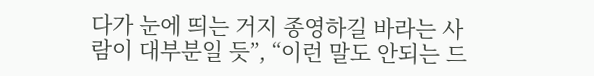다가 눈에 띄는 거지 종영하길 바라는 사람이 대부분일 듯”, “이런 말도 안되는 드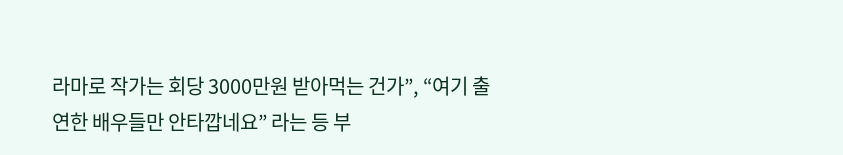라마로 작가는 회당 3000만원 받아먹는 건가”, “여기 출연한 배우들만 안타깝네요” 라는 등 부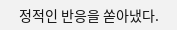정적인 반응을 쏟아냈다.